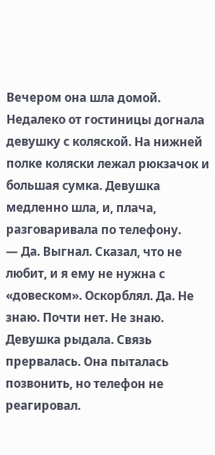Вечером она шла домой. Недалеко от гостиницы догнала девушку с коляской. На нижней полке коляски лежал рюкзачок и большая сумка. Девушка медленно шла, и, плача, разговаривала по телефону.
— Да. Выгнал. Сказал, что не любит, и я ему не нужна с «довеском». Оскорблял. Да. Не знаю. Почти нет. Не знаю.
Девушка рыдала. Связь прервалась. Она пыталась позвонить, но телефон не реагировал.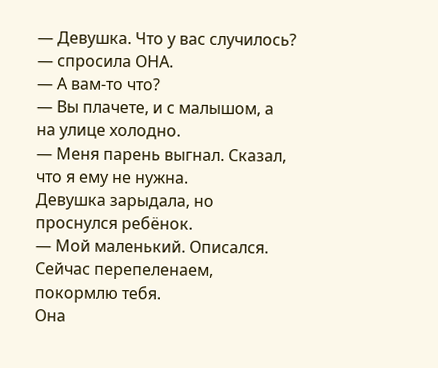— Девушка. Что у вас случилось? — спросила ОНА.
— А вам-то что?
— Вы плачете, и с малышом, а на улице холодно.
— Меня парень выгнал. Сказал, что я ему не нужна.
Девушка зарыдала, но проснулся ребёнок.
— Мой маленький. Описался. Сейчас перепеленаем, покормлю тебя.
Она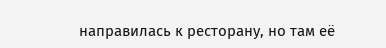направилась к ресторану, но там её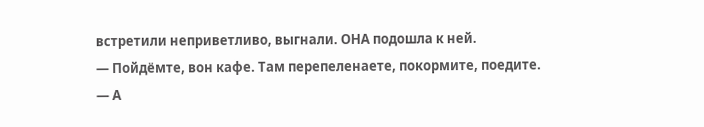встретили неприветливо, выгнали. ОНА подошла к ней.
— Пойдёмте, вон кафе. Там перепеленаете, покормите, поедите.
— А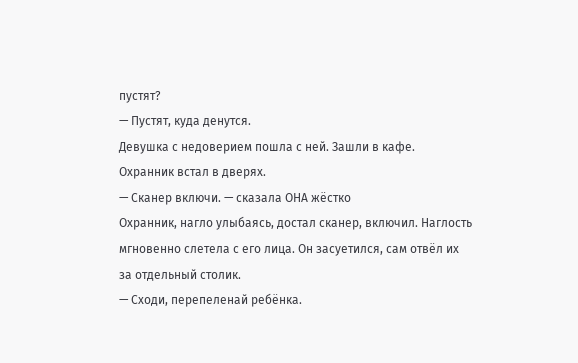пустят?
— Пустят, куда денутся.
Девушка с недоверием пошла с ней. Зашли в кафе. Охранник встал в дверях.
— Сканер включи. — сказала ОНА жёстко
Охранник, нагло улыбаясь, достал сканер, включил. Наглость мгновенно слетела с его лица. Он засуетился, сам отвёл их за отдельный столик.
— Сходи, перепеленай ребёнка.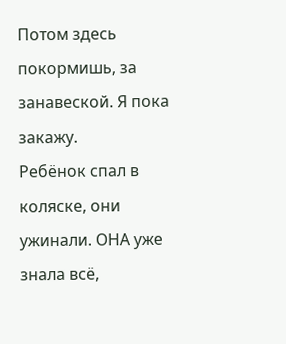Потом здесь покормишь, за занавеской. Я пока закажу.
Ребёнок спал в коляске, они ужинали. ОНА уже знала всё,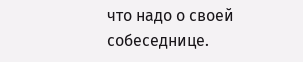что надо о своей собеседнице.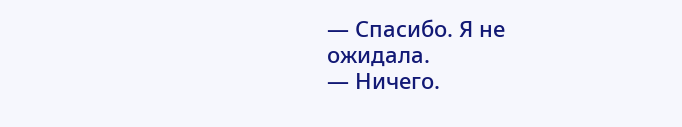— Спасибо. Я не ожидала.
— Ничего.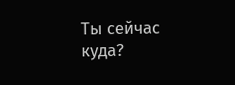Ты сейчас куда?